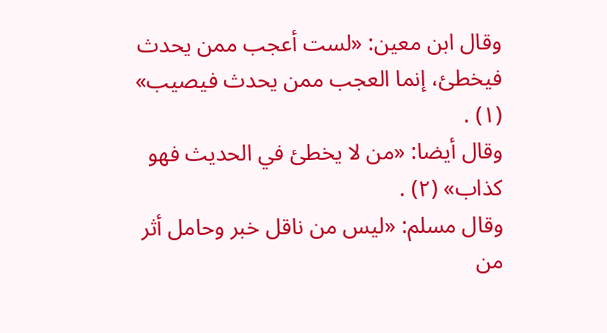وقال ابن معين: «لست أعجب ممن يحدث فيخطئ، إنما العجب ممن يحدث فيصيب» (١) .
وقال أيضا: «من لا يخطئ في الحديث فهو كذاب» (٢) .
وقال مسلم: «ليس من ناقل خبر وحامل أثر من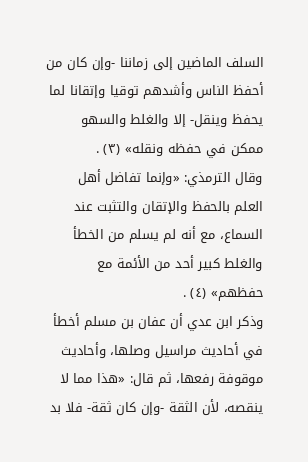السلف الماضين إلى زماننا -وإن كان من أحفظ الناس وأشدهم توقيا وإتقانا لما يحفظ وينقل- إلا والغلط والسهو ممكن في حفظه ونقله» (٣) .
وقال الترمذي: «وإنما تفاضل أهل العلم بالحفظ والإتقان والتثبت عند السماع، مع أنه لم يسلم من الخطأ والغلط كبير أحد من الأئمة مع حفظهم» (٤) .
وذكر ابن عدي أن عفان بن مسلم أخطأ في أحاديث مراسيل وصلها، وأحاديث موقوفة رفعها، ثم قال: «هذا مما لا ينقصه، لأن الثقة -وإن كان ثقة- فلا بد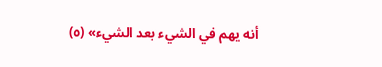أنه يهم في الشيء بعد الشيء» (٥)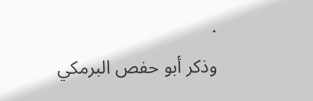.
وذكر أبو حفص البرمكي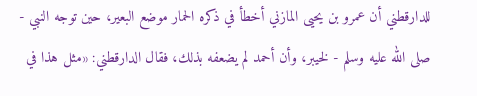للدارقطني أن عمرو بن يحيى المازني أخطأ في ذكره الحمار موضع البعير، حين توجه النبي - صلى الله عليه وسلم - لخيبر، وأن أحمد لم يضعفه بذلك، فقال الدارقطني: «مثل هذا في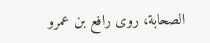الصحابة، روى رافع بن عمرو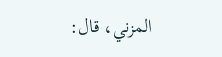المزني، قال: